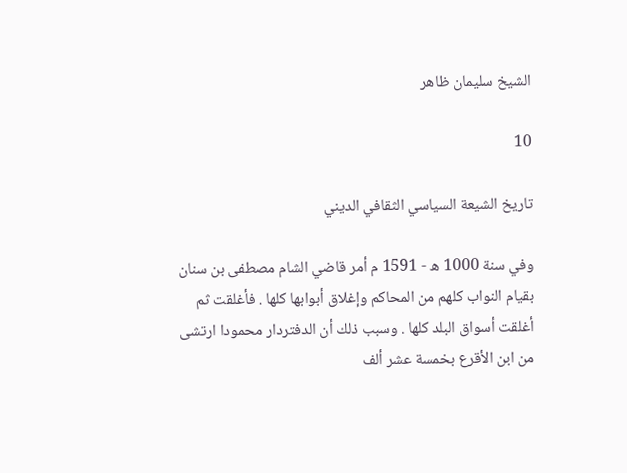الشيخ سليمان ظاهر

10

تاريخ الشيعة السياسي الثقافي الديني

وفي سنة 1000 ه - 1591 م أمر قاضي الشام مصطفى بن سنان بقيام النواب كلهم من المحاكم وإغلاق أبوابها كلها . فأغلقت ثم أغلقت أسواق البلد كلها . وسبب ذلك أن الدفتردار محمودا ارتشى من ابن الأقرع بخمسة عشر ألف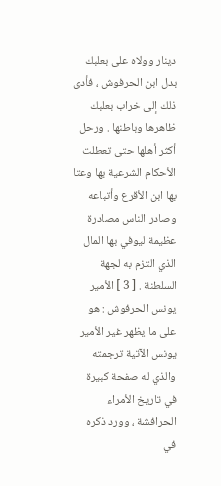دينار وولاه على بعلبك بدل ابن الحرفوش ، فأدى ذلك إلى خراب بعلبك ظاهرها وباطنها . ورحل أكثر أهلها حتى تعطلت الأحكام الشرعية بها وعتا بها ابن الأقرع وأتباعه وصادر الناس مصادرة عظيمة ليوفي بها المال الذي التزم به لجهة السلطنة . [ 3 ] الأمير يونس الحرفوش : هو على ما يظهر غير الأمير يونس الآتية ترجمته والذي له صفحة كبيرة في تاريخ الأمراء الحرافشة ، وورد ذكره في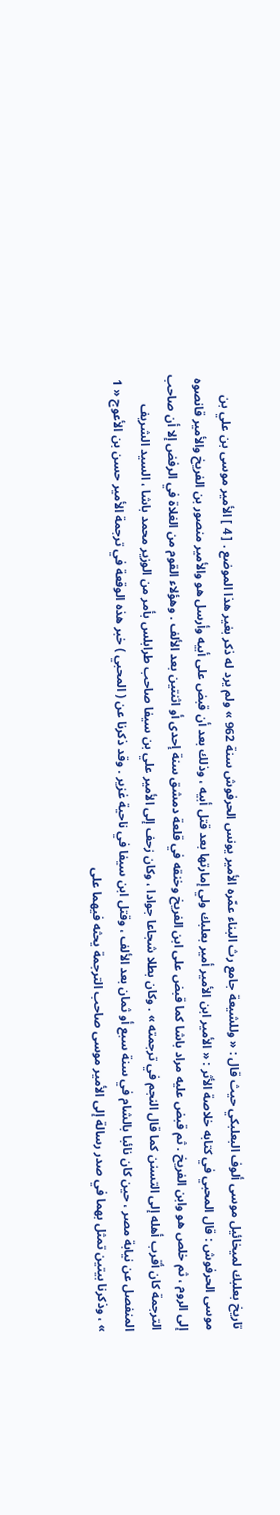تاريخ بعلبك لميخائيل موسى ألوف البعلبكي حيث قال : « وللشيعة جامع رث البناء عمّره الأمير يونس الحرفوش سنة 962 » ولم يرد له ذكر بغير هذا الموضع . [ 4 ] الأمير موسى بن علي بن موسى الحرفوش : قال المحبي في كتابه خلاصة الأثر : « الأمير ابن الأمير أمير بعلبك ولي إمارتها بعد قتل أبيه ، وذلك بعد أن قبض على أبيه وأرسل هو والأمير منصور بن الفريخ والأمير قانصوه إلى الروم ، ثم خلص هو وابن الفريخ . ثم قبض عليه مراد باشا كما قبض على ابن الفريخ وخنقه في قلعة دمشق سنة إحدى أو اثنتين بعد الألف . وهؤلاء القوم من الغلاة في الرفض إلا أن صاحب الترجمة كان أقرب أهله إلى التسنن كما قال النجم في ترجمته » . وكان بطلا شجاعا جوادا ، وكان زحف إلى الأمير علي بن سيفا صاحب طرابلس بأمر من الوزير محمد باشا ، السيد الشريف المنفصل عن نيابة مصر ، حين كان نائبا بالشام في سنة سبع أو ثمان بعد الألف ، وقتل ابن سيفا في ناحية غزير . وقد ذكرنا عن ( المحبي ) خبر هذه الوقعة في ترجمة الأمير حسن بن الأعوج « 1 » ، وذكرنا بيتين تمثل بهما في صدر رسالة إلى الأمير موسى صاحب الترجمة يحثه فيهما على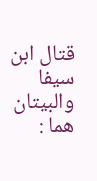قتال ابن سيفا والبيتان هما :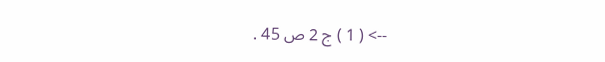--> ( 1 ) ج 2 ص 45 .